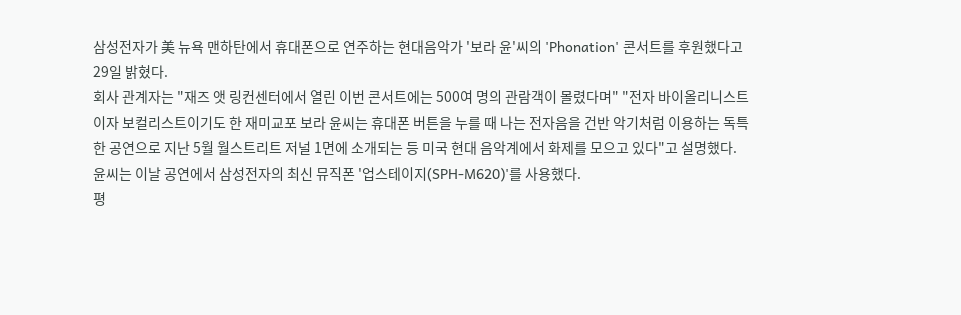삼성전자가 美 뉴욕 맨하탄에서 휴대폰으로 연주하는 현대음악가 '보라 윤'씨의 'Phonation' 콘서트를 후원했다고 29일 밝혔다.
회사 관계자는 "재즈 앳 링컨센터에서 열린 이번 콘서트에는 500여 명의 관람객이 몰렸다며" "전자 바이올리니스트이자 보컬리스트이기도 한 재미교포 보라 윤씨는 휴대폰 버튼을 누를 때 나는 전자음을 건반 악기처럼 이용하는 독특한 공연으로 지난 5월 월스트리트 저널 1면에 소개되는 등 미국 현대 음악계에서 화제를 모으고 있다"고 설명했다.
윤씨는 이날 공연에서 삼성전자의 최신 뮤직폰 '업스테이지(SPH-M620)'를 사용했다.
평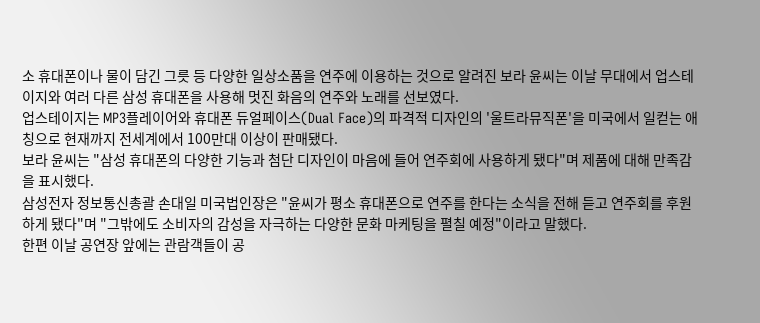소 휴대폰이나 물이 담긴 그릇 등 다양한 일상소품을 연주에 이용하는 것으로 알려진 보라 윤씨는 이날 무대에서 업스테이지와 여러 다른 삼성 휴대폰을 사용해 멋진 화음의 연주와 노래를 선보였다.
업스테이지는 MP3플레이어와 휴대폰 듀얼페이스(Dual Face)의 파격적 디자인의 '울트라뮤직폰'을 미국에서 일컫는 애칭으로 현재까지 전세계에서 100만대 이상이 판매됐다.
보라 윤씨는 "삼성 휴대폰의 다양한 기능과 첨단 디자인이 마음에 들어 연주회에 사용하게 됐다"며 제품에 대해 만족감을 표시했다.
삼성전자 정보통신총괄 손대일 미국법인장은 "윤씨가 평소 휴대폰으로 연주를 한다는 소식을 전해 듣고 연주회를 후원하게 됐다"며 "그밖에도 소비자의 감성을 자극하는 다양한 문화 마케팅을 펼칠 예정"이라고 말했다.
한편 이날 공연장 앞에는 관람객들이 공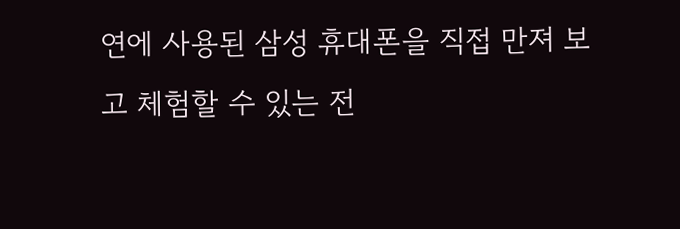연에 사용된 삼성 휴대폰을 직접 만져 보고 체험할 수 있는 전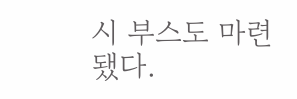시 부스도 마련됐다.